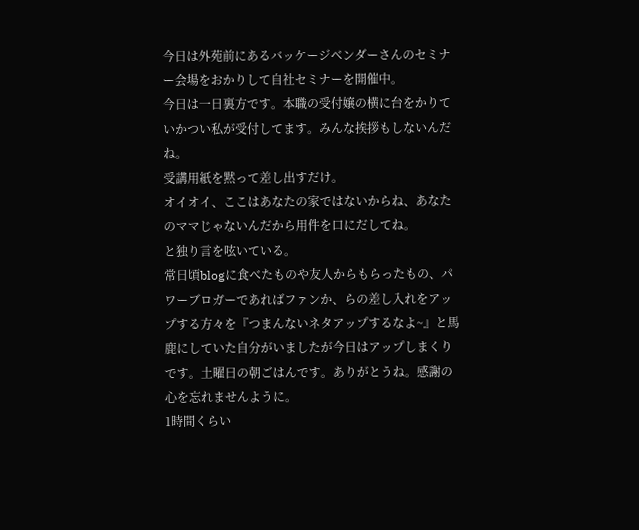今日は外苑前にあるバッケージベンダーさんのセミナー会場をおかりして自社セミナーを開催中。
今日は一日裏方です。本職の受付嬢の横に台をかりていかつい私が受付してます。みんな挨拶もしないんだね。
受講用紙を黙って差し出すだけ。
オイオイ、ここはあなたの家ではないからね、あなたのママじゃないんだから用件を口にだしてね。
と独り言を呟いている。
常日頃blogに食べたものや友人からもらったもの、パワーブロガーであればファンか、らの差し入れをアップする方々を『つまんないネタアップするなよ~』と馬鹿にしていた自分がいましたが今日はアップしまくりです。土曜日の朝ごはんです。ありがとうね。感謝の心を忘れませんように。
1時間くらい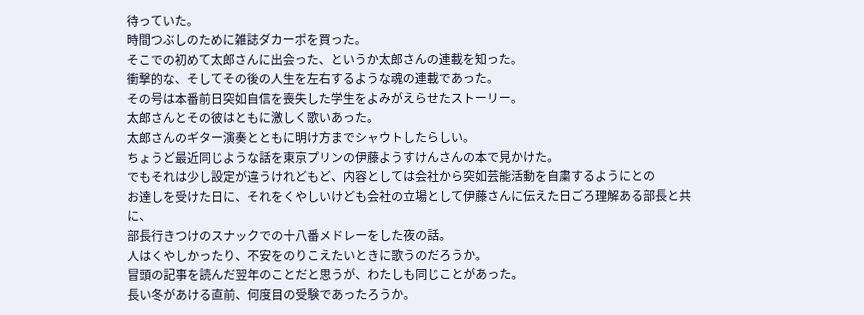待っていた。
時間つぶしのために雑誌ダカーポを買った。
そこでの初めて太郎さんに出会った、というか太郎さんの連載を知った。
衝撃的な、そしてその後の人生を左右するような魂の連載であった。
その号は本番前日突如自信を喪失した学生をよみがえらせたストーリー。
太郎さんとその彼はともに激しく歌いあった。
太郎さんのギター演奏とともに明け方までシャウトしたらしい。
ちょうど最近同じような話を東京プリンの伊藤ようすけんさんの本で見かけた。
でもそれは少し設定が違うけれどもど、内容としては会社から突如芸能活動を自粛するようにとの
お達しを受けた日に、それをくやしいけども会社の立場として伊藤さんに伝えた日ごろ理解ある部長と共に、
部長行きつけのスナックでの十八番メドレーをした夜の話。
人はくやしかったり、不安をのりこえたいときに歌うのだろうか。
冒頭の記事を読んだ翌年のことだと思うが、わたしも同じことがあった。
長い冬があける直前、何度目の受験であったろうか。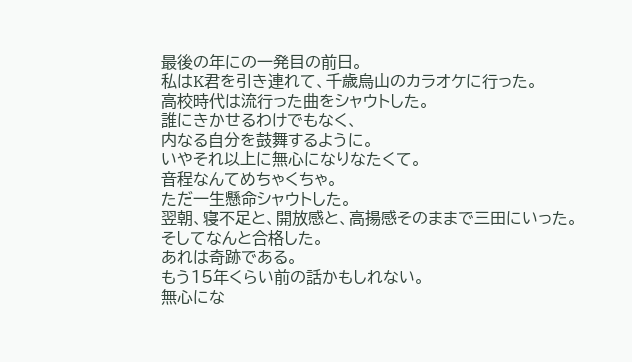最後の年にの一発目の前日。
私はK君を引き連れて、千歳烏山のカラオケに行った。
高校時代は流行った曲をシャウトした。
誰にきかせるわけでもなく、
内なる自分を鼓舞するように。
いやそれ以上に無心になりなたくて。
音程なんてめちゃくちゃ。
ただ一生懸命シャウトした。
翌朝、寝不足と、開放感と、高揚感そのままで三田にいった。
そしてなんと合格した。
あれは奇跡である。
もう15年くらい前の話かもしれない。
無心にな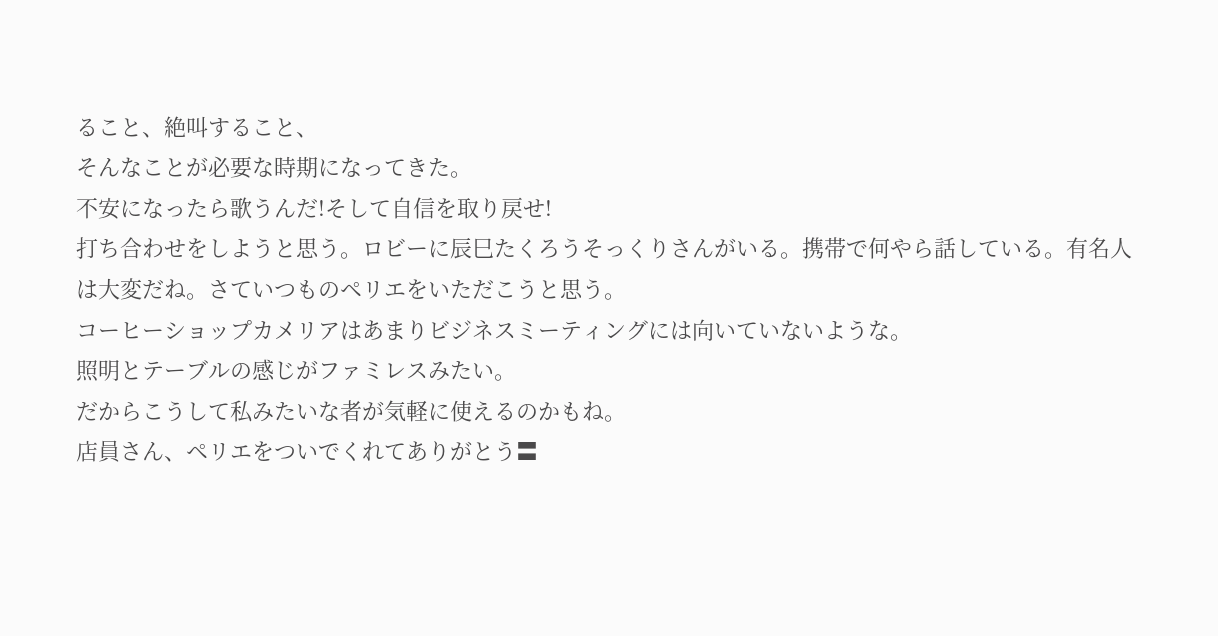ること、絶叫すること、
そんなことが必要な時期になってきた。
不安になったら歌うんだ!そして自信を取り戻せ!
打ち合わせをしようと思う。ロビーに辰巳たくろうそっくりさんがいる。携帯で何やら話している。有名人は大変だね。さていつものペリエをいただこうと思う。
コーヒーショップカメリアはあまりビジネスミーティングには向いていないような。
照明とテーブルの感じがファミレスみたい。
だからこうして私みたいな者が気軽に使えるのかもね。
店員さん、ペリエをついでくれてありがとう〓